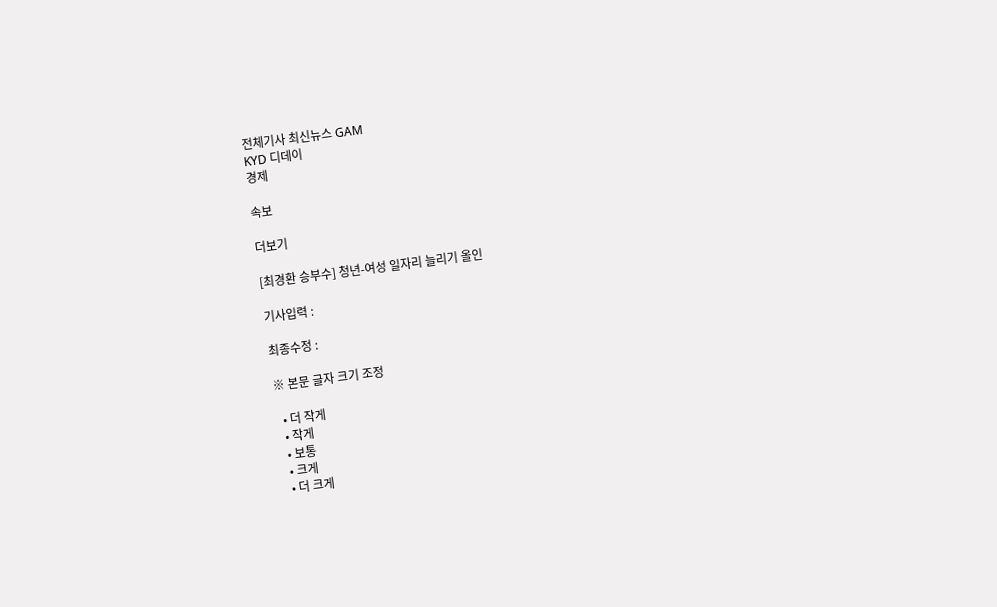전체기사 최신뉴스 GAM
KYD 디데이
경제

속보

더보기

[최경환 승부수] 청년-여성 일자리 늘리기 올인

기사입력 :

최종수정 :

※ 본문 글자 크기 조정

  • 더 작게
  • 작게
  • 보통
  • 크게
  • 더 크게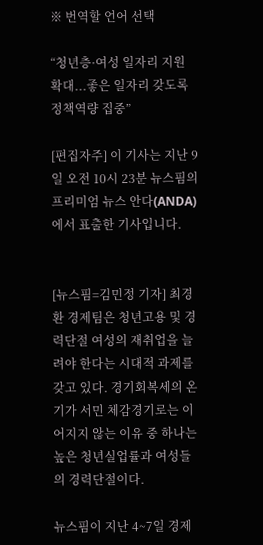※ 번역할 언어 선택

“청년층·여성 일자리 지원 확대...좋은 일자리 갖도록 정책역량 집중”

[편집자주] 이 기사는 지난 9일 오전 10시 23분 뉴스핌의 프리미엄 뉴스 안다(ANDA)에서 표출한 기사입니다.


[뉴스핌=김민정 기자] 최경환 경제팀은 청년고용 및 경력단절 여성의 재취업을 늘려야 한다는 시대적 과제를 갖고 있다. 경기회복세의 온기가 서민 체감경기로는 이어지지 않는 이유 중 하나는 높은 청년실업률과 여성들의 경력단절이다.

뉴스핌이 지난 4~7일 경제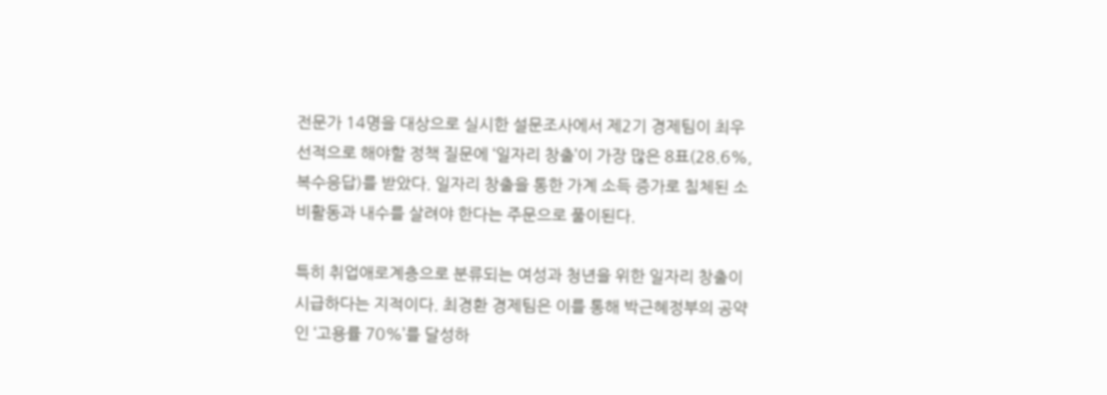전문가 14명을 대상으로 실시한 설문조사에서 제2기 경제팀이 최우선적으로 해야할 정책 질문에 ‘일자리 창출’이 가장 많은 8표(28.6%,복수응답)를 받았다. 일자리 창출을 통한 가계 소득 증가로 침체된 소비활동과 내수를 살려야 한다는 주문으로 풀이된다.

특히 취업애로계층으로 분류되는 여성과 청년을 위한 일자리 창출이 시급하다는 지적이다. 최경환 경제팀은 이를 통해 박근혜정부의 공약인 ‘고용률 70%’를 달성하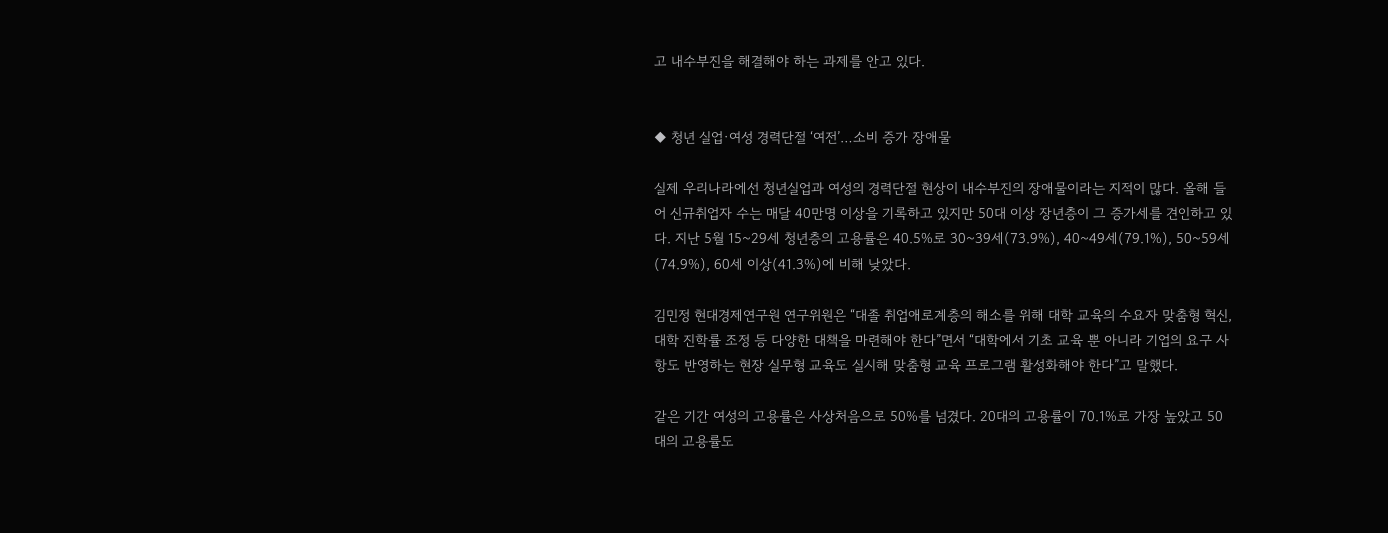고 내수부진을 해결해야 하는 과제를 안고 있다.


◆ 청년 실업·여성 경력단절 ‘여전’…소비 증가 장애물

실제 우리나라에선 청년실업과 여성의 경력단절 현상이 내수부진의 장애물이라는 지적이 많다. 올해 들어 신규취업자 수는 매달 40만명 이상을 기록하고 있지만 50대 이상 장년층이 그 증가세를 견인하고 있다. 지난 5월 15~29세 청년층의 고용률은 40.5%로 30~39세(73.9%), 40~49세(79.1%), 50~59세(74.9%), 60세 이상(41.3%)에 비해 낮았다.

김민정 현대경제연구원 연구위원은 “대졸 취업애로계층의 해소를 위해 대학 교육의 수요자 맞춤형 혁신, 대학 진학률 조정 등 다양한 대책을 마련해야 한다”면서 “대학에서 기초 교육 뿐 아니라 기업의 요구 사항도 반영하는 현장 실무형 교육도 실시해 맞춤형 교육 프로그램 활성화해야 한다”고 말했다.

같은 기간 여성의 고용률은 사상처음으로 50%를 넘겼다. 20대의 고용률이 70.1%로 가장 높았고 50대의 고용률도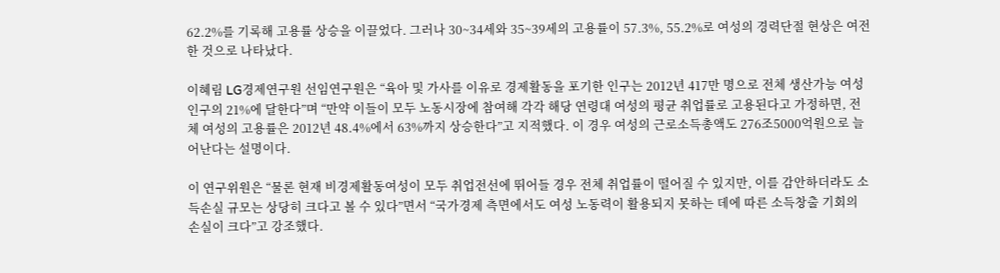62.2%를 기록해 고용률 상승을 이끌었다. 그러나 30~34세와 35~39세의 고용률이 57.3%, 55.2%로 여성의 경력단절 현상은 여전한 것으로 나타났다.

이혜림 LG경제연구원 선임연구원은 “육아 및 가사를 이유로 경제활동을 포기한 인구는 2012년 417만 명으로 전체 생산가능 여성인구의 21%에 달한다”며 “만약 이들이 모두 노동시장에 참여해 각각 해당 연령대 여성의 평균 취업률로 고용된다고 가정하면, 전체 여성의 고용률은 2012년 48.4%에서 63%까지 상승한다”고 지적했다. 이 경우 여성의 근로소득총액도 276조5000억원으로 늘어난다는 설명이다.

이 연구위원은 “물론 현재 비경제활동여성이 모두 취업전선에 뛰어들 경우 전체 취업률이 떨어질 수 있지만, 이를 감안하더라도 소득손실 규모는 상당히 크다고 볼 수 있다”면서 “국가경제 측면에서도 여성 노동력이 활용되지 못하는 데에 따른 소득창출 기회의 손실이 크다”고 강조했다.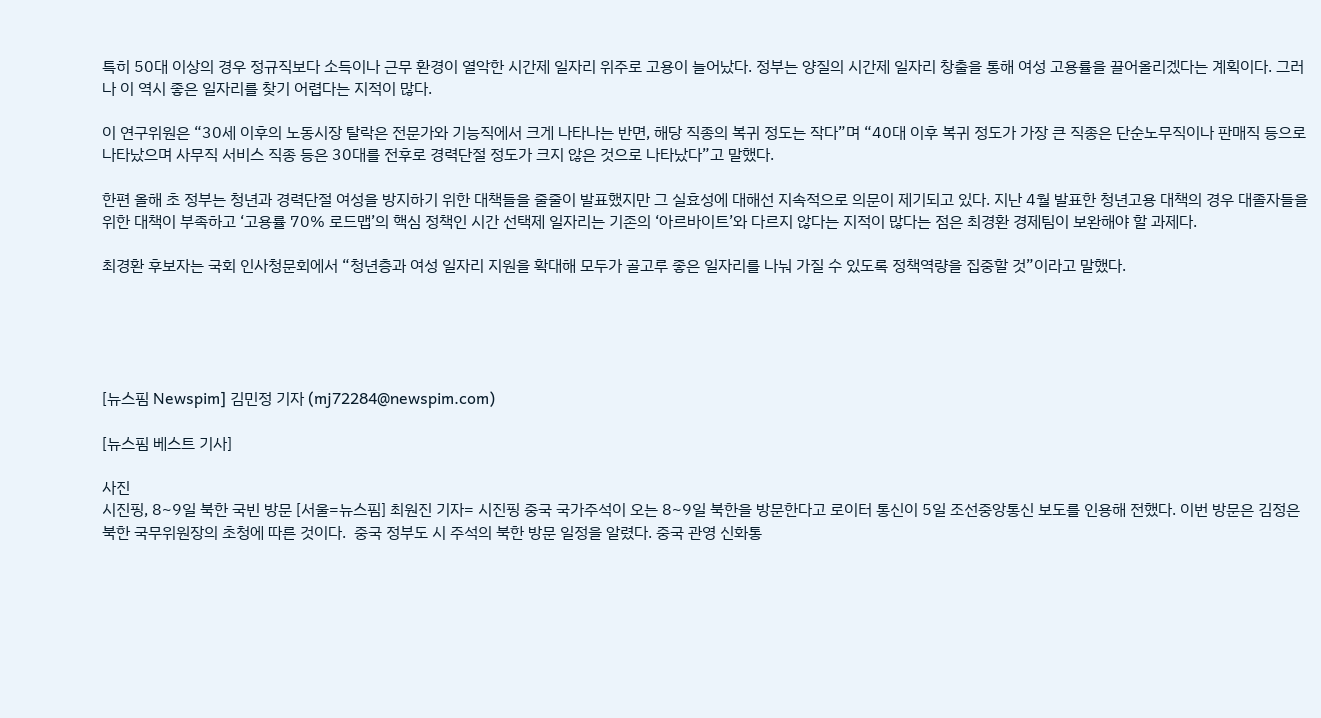특히 50대 이상의 경우 정규직보다 소득이나 근무 환경이 열악한 시간제 일자리 위주로 고용이 늘어났다. 정부는 양질의 시간제 일자리 창출을 통해 여성 고용률을 끌어올리겠다는 계획이다. 그러나 이 역시 좋은 일자리를 찾기 어렵다는 지적이 많다.

이 연구위원은 “30세 이후의 노동시장 탈락은 전문가와 기능직에서 크게 나타나는 반면, 해당 직종의 복귀 정도는 작다”며 “40대 이후 복귀 정도가 가장 큰 직종은 단순노무직이나 판매직 등으로 나타났으며 사무직 서비스 직종 등은 30대를 전후로 경력단절 정도가 크지 않은 것으로 나타났다”고 말했다.

한편 올해 초 정부는 청년과 경력단절 여성을 방지하기 위한 대책들을 줄줄이 발표했지만 그 실효성에 대해선 지속적으로 의문이 제기되고 있다. 지난 4월 발표한 청년고용 대책의 경우 대졸자들을 위한 대책이 부족하고 ‘고용률 70% 로드맵’의 핵심 정책인 시간 선택제 일자리는 기존의 ‘아르바이트’와 다르지 않다는 지적이 많다는 점은 최경환 경제팀이 보완해야 할 과제다.

최경환 후보자는 국회 인사청문회에서 “청년층과 여성 일자리 지원을 확대해 모두가 골고루 좋은 일자리를 나눠 가질 수 있도록 정책역량을 집중할 것”이라고 말했다.





[뉴스핌 Newspim] 김민정 기자 (mj72284@newspim.com)

[뉴스핌 베스트 기사]

사진
시진핑, 8~9일 북한 국빈 방문 [서울=뉴스핌] 최원진 기자= 시진핑 중국 국가주석이 오는 8~9일 북한을 방문한다고 로이터 통신이 5일 조선중앙통신 보도를 인용해 전했다. 이번 방문은 김정은 북한 국무위원장의 초청에 따른 것이다.  중국 정부도 시 주석의 북한 방문 일정을 알렸다. 중국 관영 신화통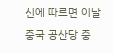신에 따르면 이날 중국 공산당 중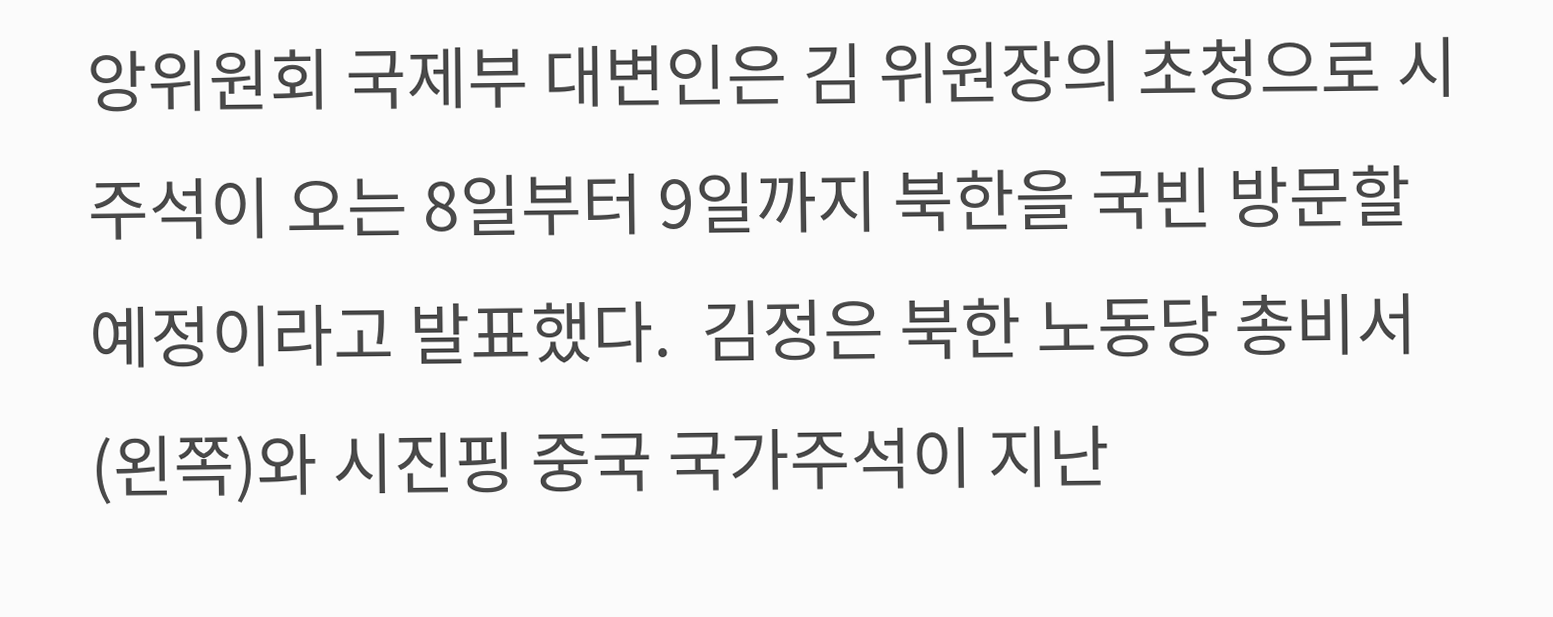앙위원회 국제부 대변인은 김 위원장의 초청으로 시 주석이 오는 8일부터 9일까지 북한을 국빈 방문할 예정이라고 발표했다.  김정은 북한 노동당 총비서(왼쪽)와 시진핑 중국 국가주석이 지난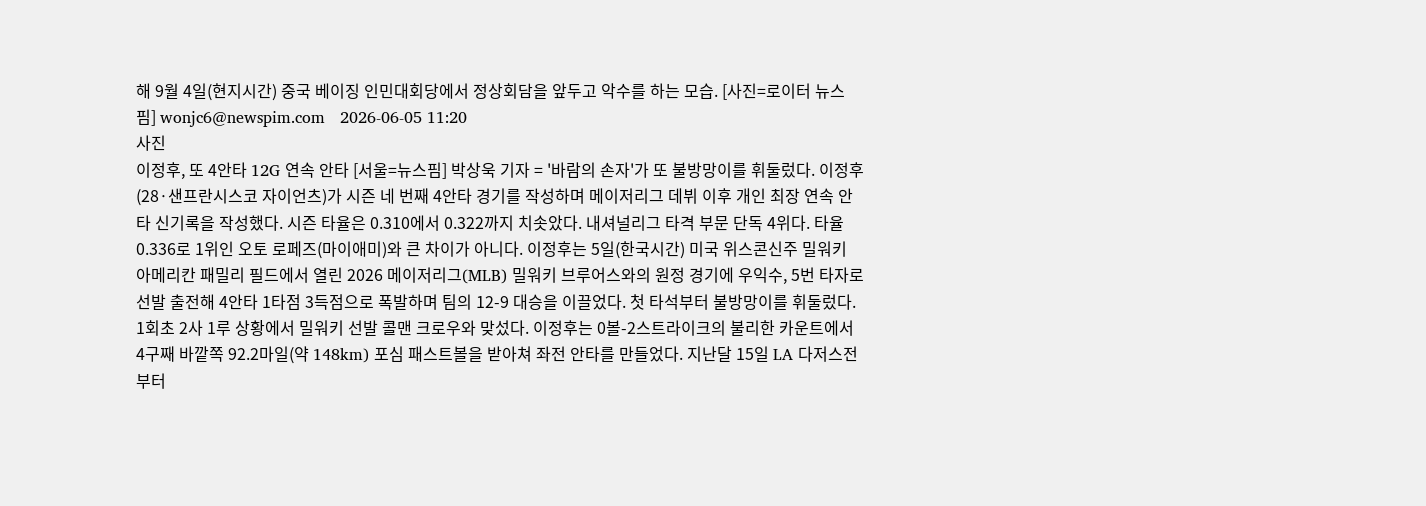해 9월 4일(현지시간) 중국 베이징 인민대회당에서 정상회담을 앞두고 악수를 하는 모습. [사진=로이터 뉴스핌] wonjc6@newspim.com   2026-06-05 11:20
사진
이정후, 또 4안타 12G 연속 안타 [서울=뉴스핌] 박상욱 기자 = '바람의 손자'가 또 불방망이를 휘둘렀다. 이정후(28·샌프란시스코 자이언츠)가 시즌 네 번째 4안타 경기를 작성하며 메이저리그 데뷔 이후 개인 최장 연속 안타 신기록을 작성했다. 시즌 타율은 0.310에서 0.322까지 치솟았다. 내셔널리그 타격 부문 단독 4위다. 타율 0.336로 1위인 오토 로페즈(마이애미)와 큰 차이가 아니다. 이정후는 5일(한국시간) 미국 위스콘신주 밀워키 아메리칸 패밀리 필드에서 열린 2026 메이저리그(MLB) 밀워키 브루어스와의 원정 경기에 우익수, 5번 타자로 선발 출전해 4안타 1타점 3득점으로 폭발하며 팀의 12-9 대승을 이끌었다. 첫 타석부터 불방망이를 휘둘렀다. 1회초 2사 1루 상황에서 밀워키 선발 콜맨 크로우와 맞섰다. 이정후는 0볼-2스트라이크의 불리한 카운트에서 4구째 바깥쪽 92.2마일(약 148km) 포심 패스트볼을 받아쳐 좌전 안타를 만들었다. 지난달 15일 LA 다저스전부터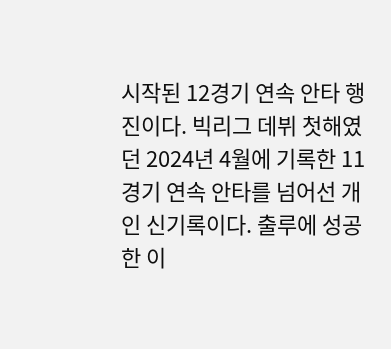시작된 12경기 연속 안타 행진이다. 빅리그 데뷔 첫해였던 2024년 4월에 기록한 11경기 연속 안타를 넘어선 개인 신기록이다. 출루에 성공한 이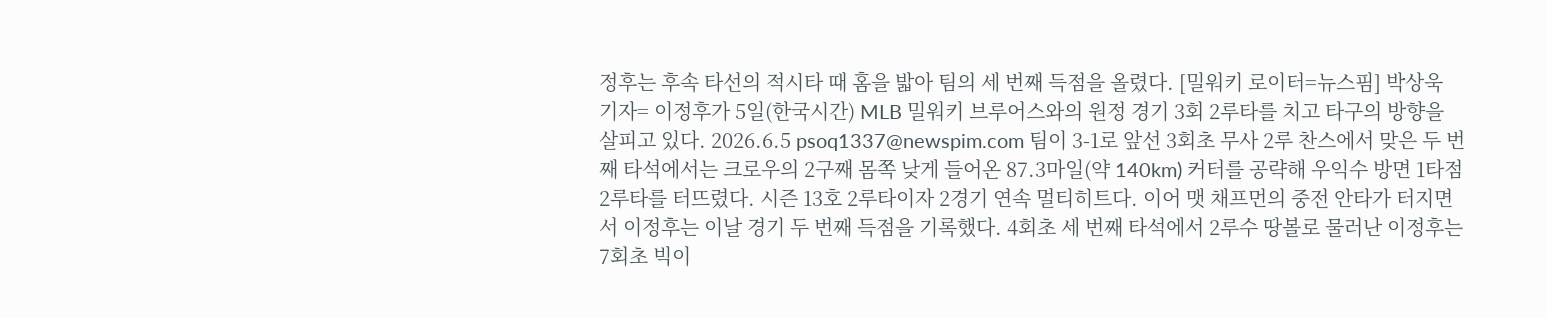정후는 후속 타선의 적시타 때 홈을 밟아 팀의 세 번째 득점을 올렸다. [밀워키 로이터=뉴스핌] 박상욱 기자= 이정후가 5일(한국시간) MLB 밀워키 브루어스와의 원정 경기 3회 2루타를 치고 타구의 방향을 살피고 있다. 2026.6.5 psoq1337@newspim.com 팀이 3-1로 앞선 3회초 무사 2루 찬스에서 맞은 두 번째 타석에서는 크로우의 2구째 몸쪽 낮게 들어온 87.3마일(약 140km) 커터를 공략해 우익수 방면 1타점 2루타를 터뜨렸다. 시즌 13호 2루타이자 2경기 연속 멀티히트다. 이어 맷 채프먼의 중전 안타가 터지면서 이정후는 이날 경기 두 번째 득점을 기록했다. 4회초 세 번째 타석에서 2루수 땅볼로 물러난 이정후는 7회초 빅이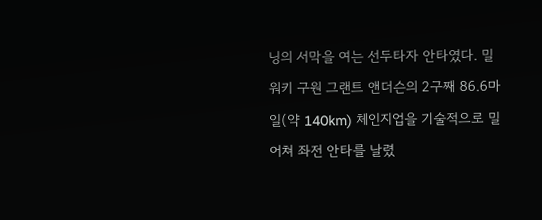닝의 서막을 여는 선두타자 안타였다. 밀워키 구원 그랜트 앤더슨의 2구째 86.6마일(약 140km) 체인지업을 기술적으로 밀어쳐 좌전 안타를 날렸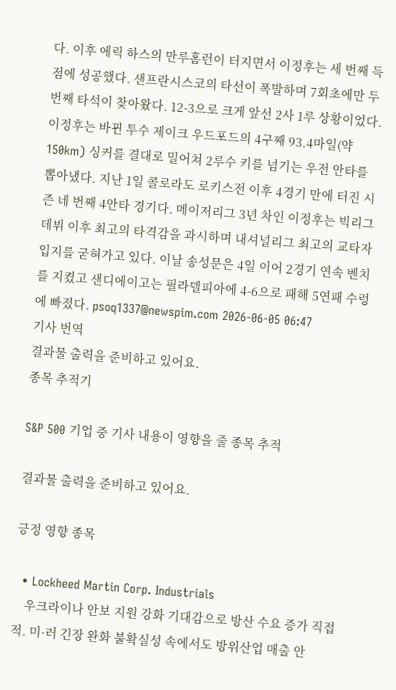다. 이후 에릭 하스의 만루홈런이 터지면서 이정후는 세 번째 득점에 성공했다. 샌프란시스코의 타선이 폭발하며 7회초에만 두 번째 타석이 찾아왔다. 12-3으로 크게 앞선 2사 1루 상황이었다. 이정후는 바뀐 투수 제이크 우드포드의 4구째 93.4마일(약 150km) 싱커를 결대로 밀어쳐 2루수 키를 넘기는 우전 안타를 뽑아냈다. 지난 1일 콜로라도 로키스전 이후 4경기 만에 터진 시즌 네 번째 4안타 경기다. 메이저리그 3년 차인 이정후는 빅리그 데뷔 이후 최고의 타격감을 과시하며 내셔널리그 최고의 교타자 입지를 굳혀가고 있다. 이날 송성문은 4일 이어 2경기 연속 벤치를 지켰고 샌디에이고는 필라델피아에 4-6으로 패해 5연패 수렁에 빠졌다. psoq1337@newspim.com 2026-06-05 06:47
기사 번역
결과물 출력을 준비하고 있어요.
종목 추적기

S&P 500 기업 중 기사 내용이 영향을 줄 종목 추적

결과물 출력을 준비하고 있어요.

긍정 영향 종목

  • Lockheed Martin Corp. Industrials
    우크라이나 안보 지원 강화 기대감으로 방산 수요 증가 직접적. 미·러 긴장 완화 불확실성 속에서도 방위산업 매출 안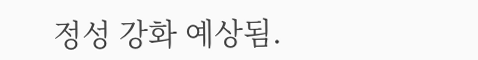정성 강화 예상됨.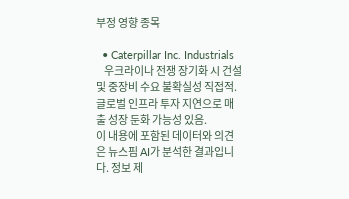부정 영향 종목

  • Caterpillar Inc. Industrials
    우크라이나 전쟁 장기화 시 건설 및 중장비 수요 불확실성 직접적. 글로벌 인프라 투자 지연으로 매출 성장 둔화 가능성 있음.
이 내용에 포함된 데이터와 의견은 뉴스핌 AI가 분석한 결과입니다. 정보 제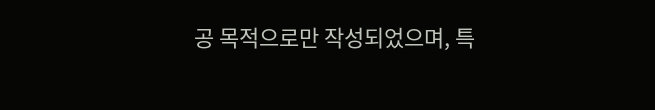공 목적으로만 작성되었으며, 특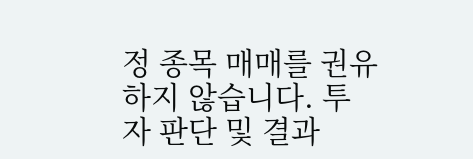정 종목 매매를 권유하지 않습니다. 투자 판단 및 결과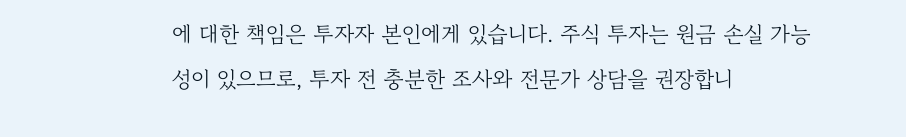에 대한 책임은 투자자 본인에게 있습니다. 주식 투자는 원금 손실 가능성이 있으므로, 투자 전 충분한 조사와 전문가 상담을 권장합니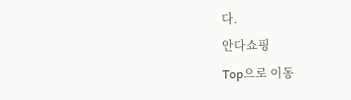다.
안다쇼핑
Top으로 이동